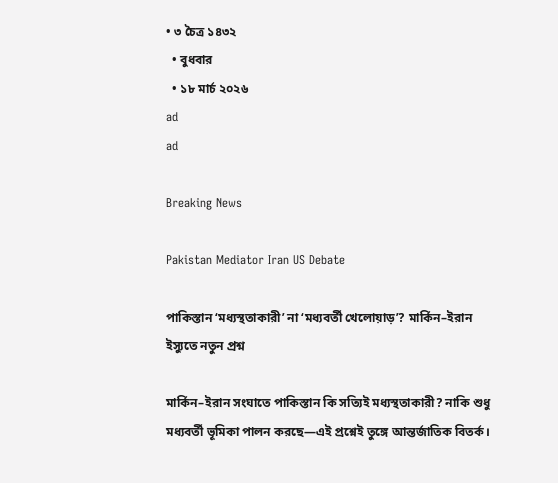• ৩ চৈত্র ১৪৩২
  • বুধবার
  • ১৮ মার্চ ২০২৬
ad
ad

Breaking News

Pakistan Mediator Iran US Debate

পাকিস্তান ‘মধ্যস্থতাকারী’ না ‘মধ্যবর্তী খেলোয়াড়’? মার্কিন–ইরান ইস্যুতে নতুন প্রশ্ন

মার্কিন–ইরান সংঘাতে পাকিস্তান কি সত্যিই মধ্যস্থতাকারী? নাকি শুধু মধ্যবর্তী ভূমিকা পালন করছে—এই প্রশ্নেই তুঙ্গে আন্তর্জাতিক বিতর্ক।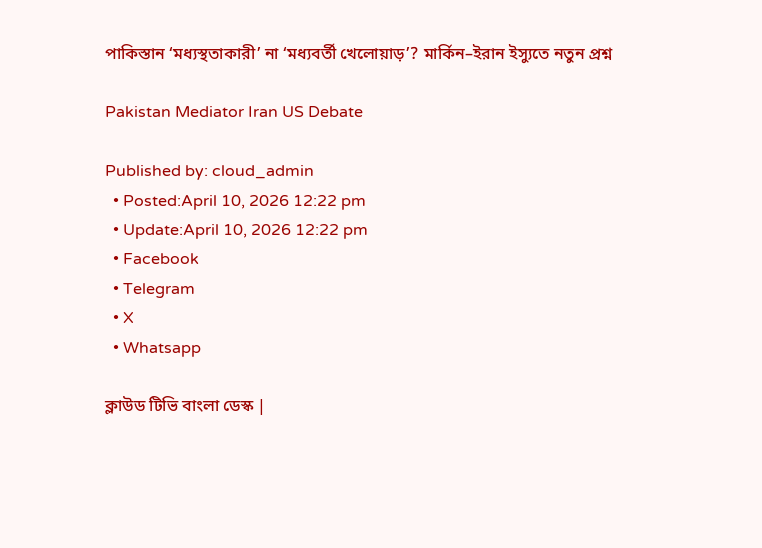পাকিস্তান ‘মধ্যস্থতাকারী’ না ‘মধ্যবর্তী খেলোয়াড়’? মার্কিন–ইরান ইস্যুতে নতুন প্রশ্ন

Pakistan Mediator Iran US Debate

Published by: cloud_admin
  • Posted:April 10, 2026 12:22 pm
  • Update:April 10, 2026 12:22 pm
  • Facebook
  • Telegram
  • X
  • Whatsapp

ক্লাউড টিভি বাংলা ডেস্ক |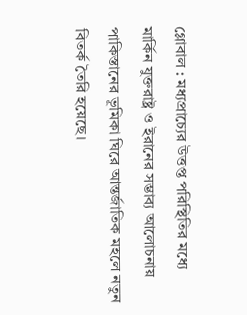গ্লোবাল : মধ্যপ্রাচ্যের উত্তপ্ত পরিস্থিতির মধ্যে মার্কিন যুক্তরাষ্ট্র ও ইরানের সম্ভাব্য আলোচনায় পাকিস্তানের ভূমিকা ঘিরে আন্তর্জাতিক মহলে নতুন বিতর্ক তৈরি হয়েছে।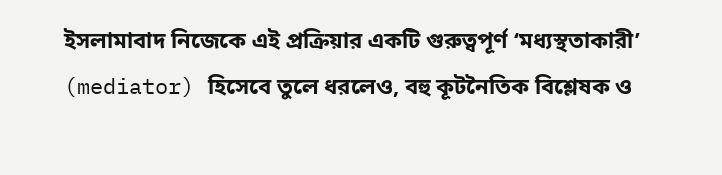ইসলামাবাদ নিজেকে এই প্রক্রিয়ার একটি গুরুত্বপূর্ণ ‘মধ্যস্থতাকারী’ (mediator) হিসেবে তুলে ধরলেও, বহু কূটনৈতিক বিশ্লেষক ও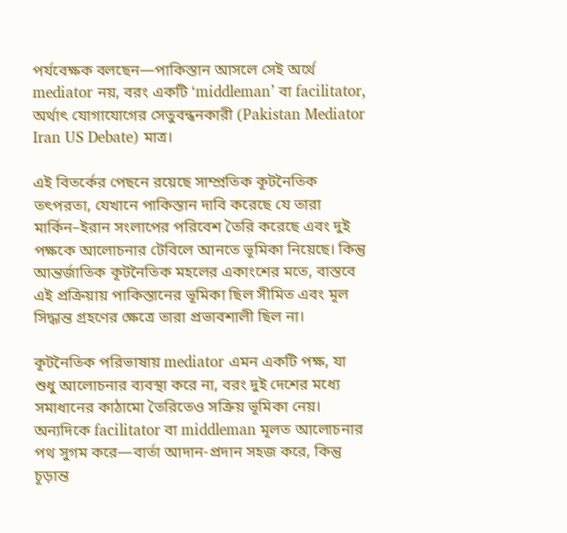পর্যবেক্ষক বলছেন—পাকিস্তান আসলে সেই অর্থে mediator নয়, বরং একটি ‘middleman’ বা facilitator, অর্থাৎ যোগাযোগের সেতুবন্ধনকারী (Pakistan Mediator Iran US Debate) মাত্র।

এই বিতর্কের পেছনে রয়েছে সাম্প্রতিক কূটনৈতিক তৎপরতা, যেখানে পাকিস্তান দাবি করেছে যে তারা মার্কিন–ইরান সংলাপের পরিবেশ তৈরি করেছে এবং দুই পক্ষকে আলোচনার টেবিলে আনতে ভূমিকা নিয়েছে। কিন্তু আন্তর্জাতিক কূটনৈতিক মহলের একাংশের মতে, বাস্তবে এই প্রক্রিয়ায় পাকিস্তানের ভূমিকা ছিল সীমিত এবং মূল সিদ্ধান্ত গ্রহণের ক্ষেত্রে তারা প্রভাবশালী ছিল না।

কূটনৈতিক পরিভাষায় mediator এমন একটি পক্ষ, যা শুধু আলোচনার ব্যবস্থা করে না, বরং দুই দেশের মধ্যে সমাধানের কাঠামো তৈরিতেও সক্রিয় ভূমিকা নেয়। অন্যদিকে facilitator বা middleman মূলত আলোচনার পথ সুগম করে—বার্তা আদান-প্রদান সহজ করে, কিন্তু চূড়ান্ত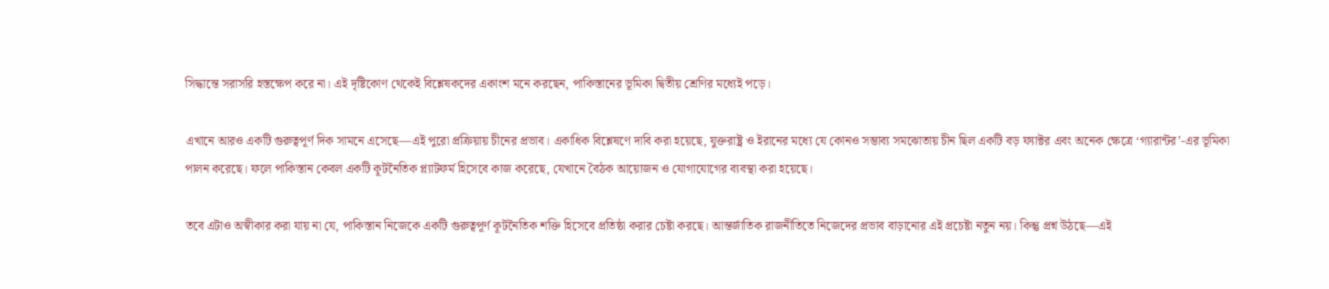সিদ্ধান্তে সরাসরি হস্তক্ষেপ করে না। এই দৃষ্টিকোণ থেকেই বিশ্লেষকদের একাংশ মনে করছেন, পাকিস্তানের ভূমিকা দ্বিতীয় শ্রেণির মধ্যেই পড়ে।

এখানে আরও একটি গুরুত্বপূর্ণ দিক সামনে এসেছে—এই পুরো প্রক্রিয়ায় চীনের প্রভাব। একাধিক বিশ্লেষণে দাবি করা হয়েছে, যুক্তরাষ্ট্র ও ইরানের মধ্যে যে কোনও সম্ভাব্য সমঝোতায় চীন ছিল একটি বড় ফ্যাক্টর এবং অনেক ক্ষেত্রে ‘গ্যারান্টর’-এর ভূমিকা পালন করেছে। ফলে পাকিস্তান কেবল একটি কূটনৈতিক প্ল্যাটফর্ম হিসেবে কাজ করেছে, যেখানে বৈঠক আয়োজন ও যোগাযোগের ব্যবস্থা করা হয়েছে।

তবে এটাও অস্বীকার করা যায় না যে, পাকিস্তান নিজেকে একটি গুরুত্বপূর্ণ কূটনৈতিক শক্তি হিসেবে প্রতিষ্ঠা করার চেষ্টা করছে। আন্তর্জাতিক রাজনীতিতে নিজেদের প্রভাব বাড়ানোর এই প্রচেষ্টা নতুন নয়। কিন্তু প্রশ্ন উঠছে—এই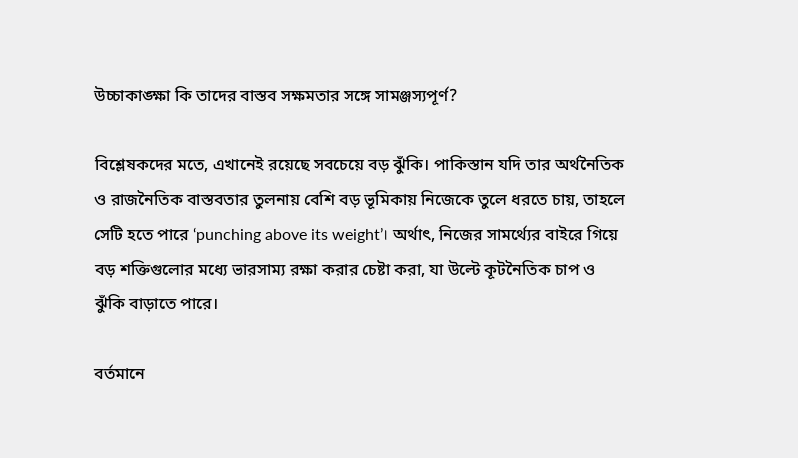উচ্চাকাঙ্ক্ষা কি তাদের বাস্তব সক্ষমতার সঙ্গে সামঞ্জস্যপূর্ণ?

বিশ্লেষকদের মতে, এখানেই রয়েছে সবচেয়ে বড় ঝুঁকি। পাকিস্তান যদি তার অর্থনৈতিক ও রাজনৈতিক বাস্তবতার তুলনায় বেশি বড় ভূমিকায় নিজেকে তুলে ধরতে চায়, তাহলে সেটি হতে পারে ‘punching above its weight’। অর্থাৎ, নিজের সামর্থ্যের বাইরে গিয়ে বড় শক্তিগুলোর মধ্যে ভারসাম্য রক্ষা করার চেষ্টা করা, যা উল্টে কূটনৈতিক চাপ ও ঝুঁকি বাড়াতে পারে।

বর্তমানে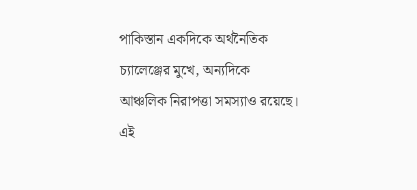পাকিস্তান একদিকে অর্থনৈতিক চ্যালেঞ্জের মুখে, অন্যদিকে আঞ্চলিক নিরাপত্তা সমস্যাও রয়েছে। এই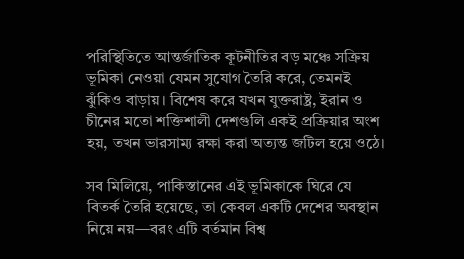পরিস্থিতিতে আন্তর্জাতিক কূটনীতির বড় মঞ্চে সক্রিয় ভূমিকা নেওয়া যেমন সুযোগ তৈরি করে, তেমনই ঝুঁকিও বাড়ায়। বিশেষ করে যখন যুক্তরাষ্ট্র, ইরান ও চীনের মতো শক্তিশালী দেশগুলি একই প্রক্রিয়ার অংশ হয়, তখন ভারসাম্য রক্ষা করা অত্যন্ত জটিল হয়ে ওঠে।

সব মিলিয়ে, পাকিস্তানের এই ভূমিকাকে ঘিরে যে বিতর্ক তৈরি হয়েছে, তা কেবল একটি দেশের অবস্থান নিয়ে নয়—বরং এটি বর্তমান বিশ্ব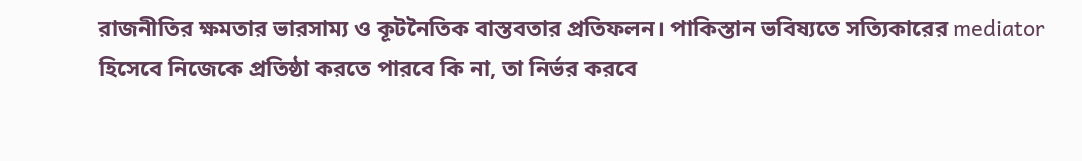রাজনীতির ক্ষমতার ভারসাম্য ও কূটনৈতিক বাস্তবতার প্রতিফলন। পাকিস্তান ভবিষ্যতে সত্যিকারের mediator হিসেবে নিজেকে প্রতিষ্ঠা করতে পারবে কি না, তা নির্ভর করবে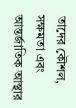তাদের কৌশল, সক্ষমতা এবং আন্তর্জাতিক আস্থার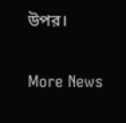উপর।

More News